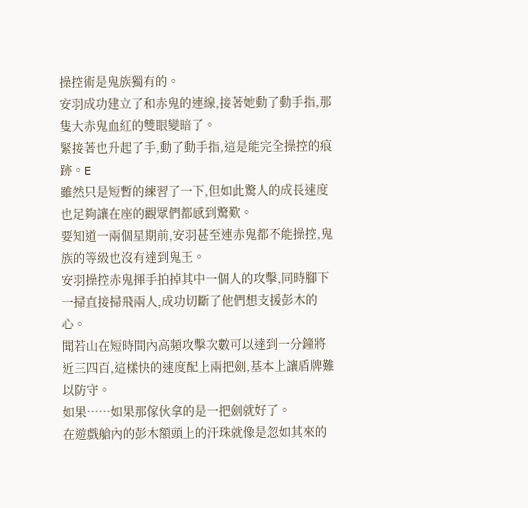操控術是鬼族獨有的。
安羽成功建立了和赤鬼的連線,接著她動了動手指,那隻大赤鬼血紅的雙眼變暗了。
緊接著也升起了手,動了動手指,這是能完全操控的痕跡。E
雖然只是短暫的練習了一下,但如此驚人的成長速度也足夠讓在座的觀眾們都感到驚歎。
要知道一兩個星期前,安羽甚至連赤鬼都不能操控,鬼族的等級也沒有達到鬼王。
安羽操控赤鬼揮手拍掉其中一個人的攻擊,同時腳下一掃直接掃飛兩人,成功切斷了他們想支援彭木的心。
聞若山在短時間內高頻攻擊次數可以達到一分鐘將近三四百,這樣快的速度配上兩把劍,基本上讓盾牌難以防守。
如果……如果那傢伙拿的是一把劍就好了。
在遊戲艙內的彭木額頭上的汗珠就像是忽如其來的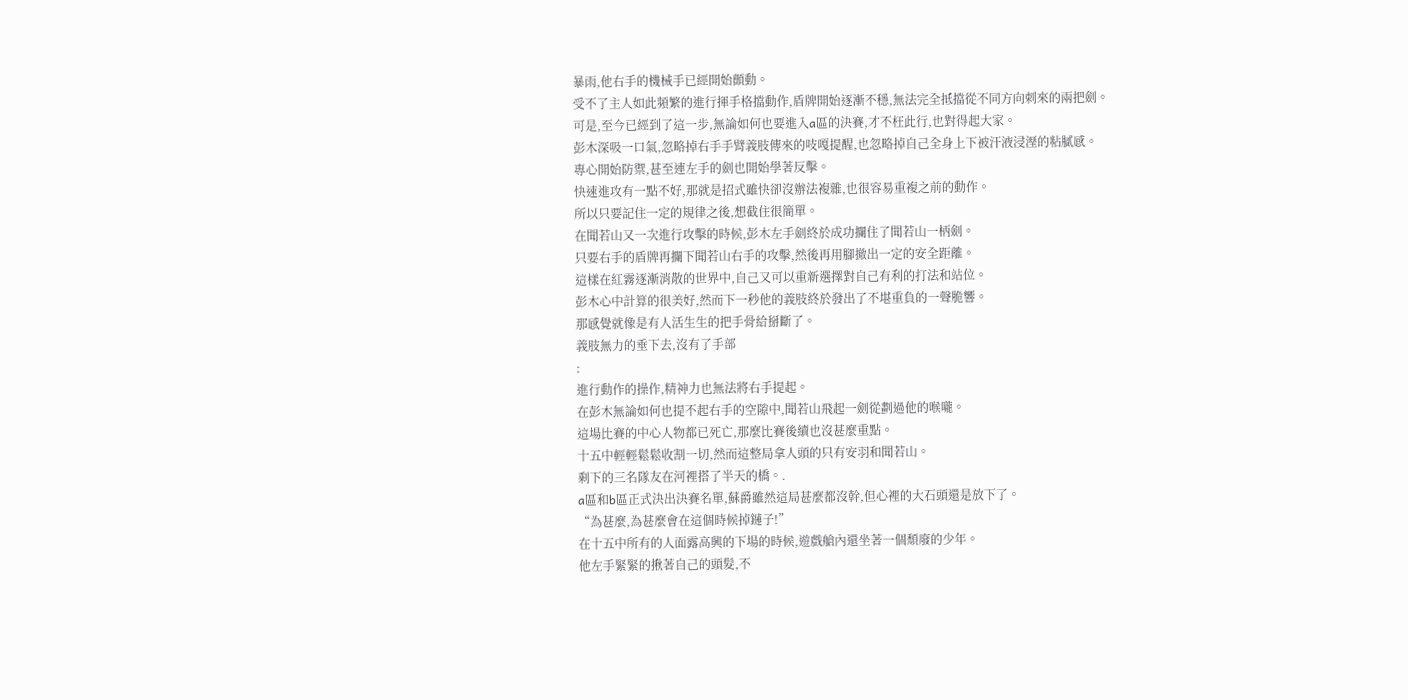暴雨,他右手的機械手已經開始顫動。
受不了主人如此頻繁的進行揮手格擋動作,盾牌開始逐漸不穩,無法完全抵擋從不同方向刺來的兩把劍。
可是,至今已經到了這一步,無論如何也要進入a區的決賽,才不枉此行,也對得起大家。
彭木深吸一口氣,忽略掉右手手臂義肢傳來的吱嘎提醒,也忽略掉自己全身上下被汗液浸溼的粘膩感。
專心開始防禦,甚至連左手的劍也開始學著反擊。
快速進攻有一點不好,那就是招式雖快卻沒辦法複雜,也很容易重複之前的動作。
所以只要記住一定的規律之後,想截住很簡單。
在聞若山又一次進行攻擊的時候,彭木左手劍終於成功攔住了聞若山一柄劍。
只要右手的盾牌再攔下聞若山右手的攻擊,然後再用腳撤出一定的安全距離。
這樣在紅霧逐漸消散的世界中,自己又可以重新選擇對自己有利的打法和站位。
彭木心中計算的很美好,然而下一秒他的義肢終於發出了不堪重負的一聲脆響。
那感覺就像是有人活生生的把手骨給掰斷了。
義肢無力的垂下去,沒有了手部
:
進行動作的操作,精神力也無法將右手提起。
在彭木無論如何也提不起右手的空隙中,聞若山飛起一劍從劃過他的喉嚨。
這場比賽的中心人物都已死亡,那麼比賽後續也沒甚麼重點。
十五中輕輕鬆鬆收割一切,然而這整局拿人頭的只有安羽和聞若山。
剩下的三名隊友在河裡搭了半天的橋。.
a區和b區正式決出決賽名單,蘇爵雖然這局甚麼都沒幹,但心裡的大石頭還是放下了。
“為甚麼,為甚麼會在這個時候掉鏈子!”
在十五中所有的人面露高興的下場的時候,遊戲艙內還坐著一個頹廢的少年。
他左手緊緊的揪著自己的頭髮,不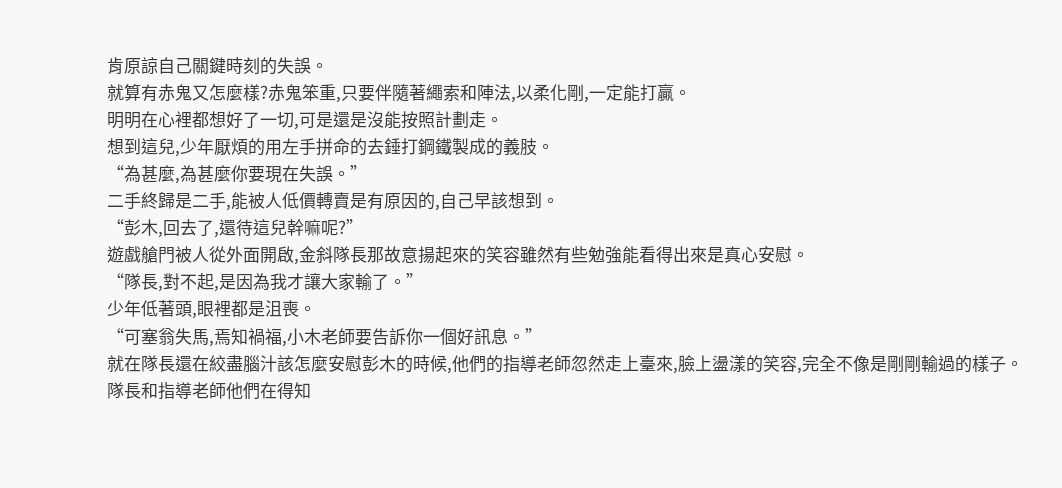肯原諒自己關鍵時刻的失誤。
就算有赤鬼又怎麼樣?赤鬼笨重,只要伴隨著繩索和陣法,以柔化剛,一定能打贏。
明明在心裡都想好了一切,可是還是沒能按照計劃走。
想到這兒,少年厭煩的用左手拼命的去錘打鋼鐵製成的義肢。
“為甚麼,為甚麼你要現在失誤。”
二手終歸是二手,能被人低價轉賣是有原因的,自己早該想到。
“彭木,回去了,還待這兒幹嘛呢?”
遊戲艙門被人從外面開啟,金斜隊長那故意揚起來的笑容雖然有些勉強能看得出來是真心安慰。
“隊長,對不起,是因為我才讓大家輸了。”
少年低著頭,眼裡都是沮喪。
“可塞翁失馬,焉知禍福,小木老師要告訴你一個好訊息。”
就在隊長還在絞盡腦汁該怎麼安慰彭木的時候,他們的指導老師忽然走上臺來,臉上盪漾的笑容,完全不像是剛剛輸過的樣子。
隊長和指導老師他們在得知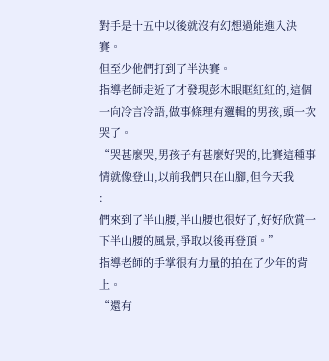對手是十五中以後就沒有幻想過能進入決賽。
但至少他們打到了半決賽。
指導老師走近了才發現彭木眼眶紅紅的,這個一向冷言冷語,做事條理有邏輯的男孩,頭一次哭了。
“哭甚麼哭,男孩子有甚麼好哭的,比賽這種事情就像登山,以前我們只在山腳,但今天我
:
們來到了半山腰,半山腰也很好了,好好欣賞一下半山腰的風景,爭取以後再登頂。”
指導老師的手掌很有力量的拍在了少年的背上。
“還有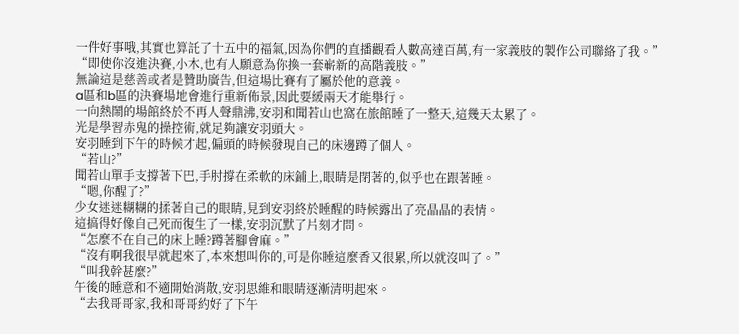一件好事哦,其實也算託了十五中的福氣,因為你們的直播觀看人數高達百萬,有一家義肢的製作公司聯絡了我。”
“即使你沒進決賽,小木,也有人願意為你換一套嶄新的高階義肢。”
無論這是慈善或者是贊助廣告,但這場比賽有了屬於他的意義。
a區和b區的決賽場地會進行重新佈景,因此要緩兩天才能舉行。
一向熱鬧的場館終於不再人聲鼎沸,安羽和聞若山也窩在旅館睡了一整天,這幾天太累了。
光是學習赤鬼的操控術,就足夠讓安羽頭大。
安羽睡到下午的時候才起,偏頭的時候發現自己的床邊蹲了個人。
“若山?”
聞若山單手支撐著下巴,手肘撐在柔軟的床鋪上,眼睛是閉著的,似乎也在跟著睡。
“嗯,你醒了?”
少女迷迷糊糊的揉著自己的眼睛,見到安羽終於睡醒的時候露出了亮晶晶的表情。
這搞得好像自己死而復生了一樣,安羽沉默了片刻才問。
“怎麼不在自己的床上睡?蹲著腳會麻。”
“沒有啊我很早就起來了,本來想叫你的,可是你睡這麼香又很累,所以就沒叫了。”
“叫我幹甚麼?”
午後的睡意和不適開始消散,安羽思維和眼睛逐漸清明起來。
“去我哥哥家,我和哥哥約好了下午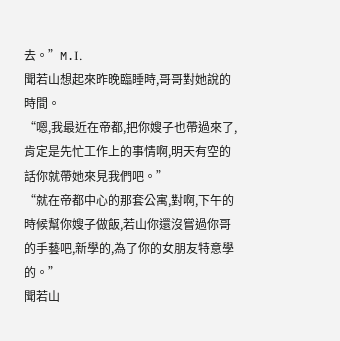去。”M.Ι.
聞若山想起來昨晚臨睡時,哥哥對她說的時間。
“嗯,我最近在帝都,把你嫂子也帶過來了,肯定是先忙工作上的事情啊,明天有空的話你就帶她來見我們吧。”
“就在帝都中心的那套公寓,對啊,下午的時候幫你嫂子做飯,若山你還沒嘗過你哥的手藝吧,新學的,為了你的女朋友特意學的。”
聞若山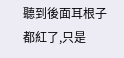聽到後面耳根子都紅了,只是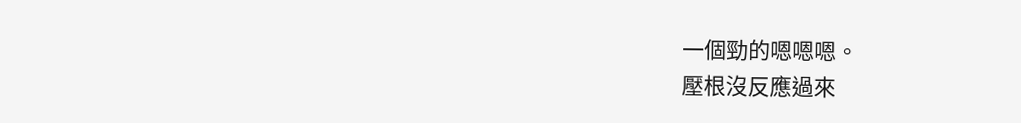一個勁的嗯嗯嗯。
壓根沒反應過來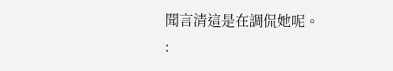聞言清這是在調侃她呢。
: